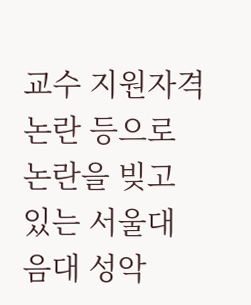교수 지원자격 논란 등으로 논란을 빚고 있는 서울대 음대 성악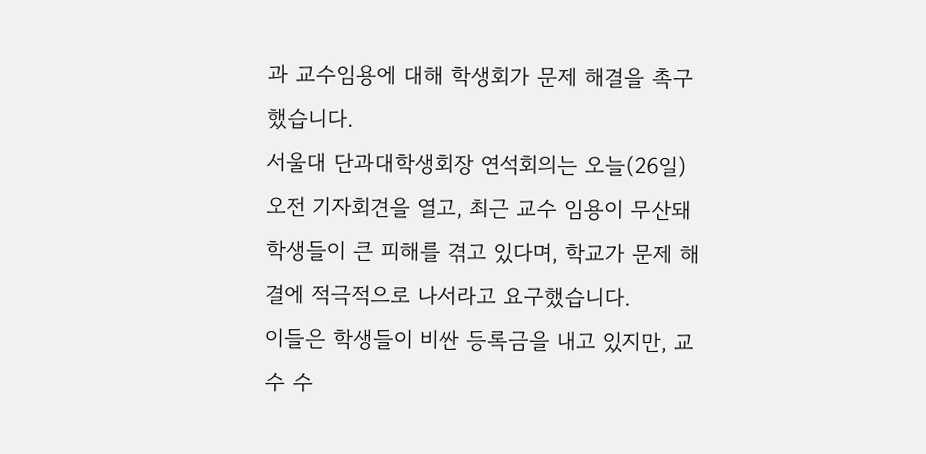과 교수임용에 대해 학생회가 문제 해결을 촉구했습니다.
서울대 단과대학생회장 연석회의는 오늘(26일) 오전 기자회견을 열고, 최근 교수 임용이 무산돼 학생들이 큰 피해를 겪고 있다며, 학교가 문제 해결에 적극적으로 나서라고 요구했습니다.
이들은 학생들이 비싼 등록금을 내고 있지만, 교수 수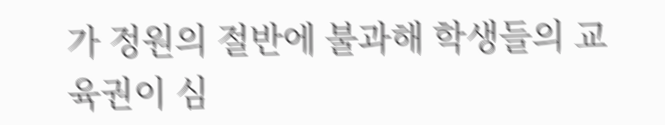가 정원의 절반에 불과해 학생들의 교육권이 심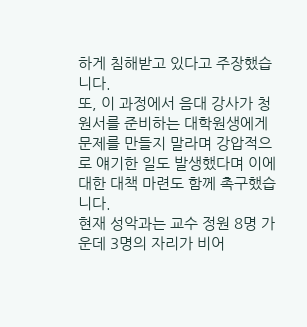하게 침해받고 있다고 주장했습니다.
또, 이 과정에서 음대 강사가 청원서를 준비하는 대학원생에게 문제를 만들지 말라며 강압적으로 얘기한 일도 발생했다며 이에 대한 대책 마련도 함께 촉구했습니다.
현재 성악과는 교수 정원 8명 가운데 3명의 자리가 비어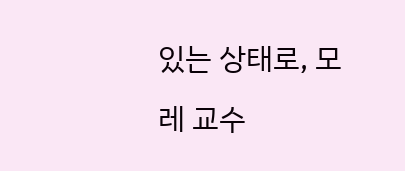있는 상태로, 모레 교수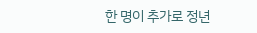한 명이 추가로 정년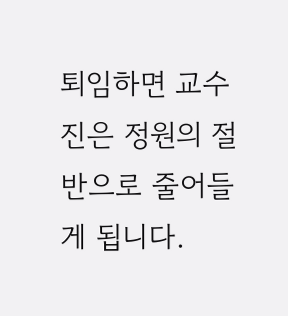퇴임하면 교수진은 정원의 절반으로 줄어들게 됩니다.